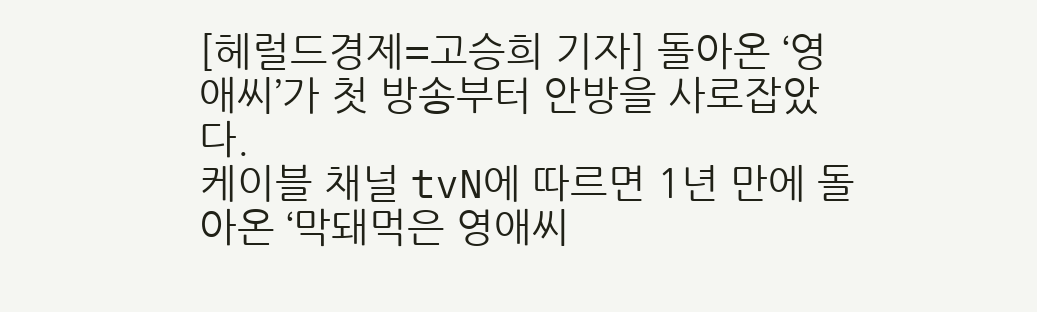[헤럴드경제=고승희 기자] 돌아온 ‘영애씨’가 첫 방송부터 안방을 사로잡았다.
케이블 채널 tvN에 따르면 1년 만에 돌아온 ‘막돼먹은 영애씨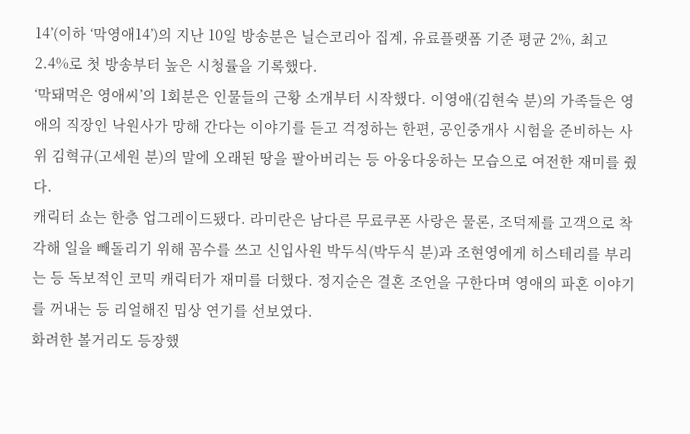14’(이하 ‘막영애14’)의 지난 10일 방송분은 닐슨코리아 집계, 유료플랫폼 기준 평균 2%, 최고 2.4%로 첫 방송부터 높은 시청률을 기록했다.
‘막돼먹은 영애씨’의 1회분은 인물들의 근황 소개부터 시작했다. 이영애(김현숙 분)의 가족들은 영애의 직장인 낙원사가 망해 간다는 이야기를 듣고 걱정하는 한편, 공인중개사 시험을 준비하는 사위 김혁규(고세원 분)의 말에 오래된 땅을 팔아버리는 등 아웅다웅하는 모습으로 여전한 재미를 줬다.
캐릭터 쇼는 한층 업그레이드됐다. 라미란은 남다른 무료쿠폰 사랑은 물론, 조덕제를 고객으로 착각해 일을 빼돌리기 위해 꼼수를 쓰고 신입사원 박두식(박두식 분)과 조현영에게 히스테리를 부리는 등 독보적인 코믹 캐릭터가 재미를 더했다. 정지순은 결혼 조언을 구한다며 영애의 파혼 이야기를 꺼내는 등 리얼해진 밉상 연기를 선보였다.
화려한 볼거리도 등장했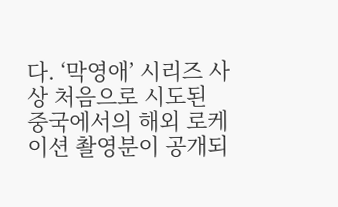다. ‘막영애’ 시리즈 사상 처음으로 시도된 중국에서의 해외 로케이션 촬영분이 공개되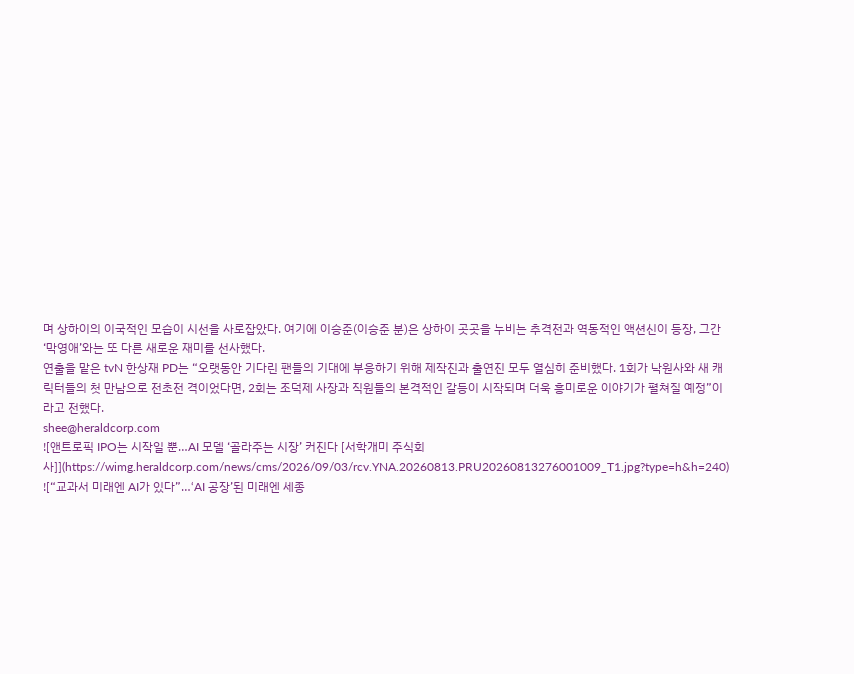며 상하이의 이국적인 모습이 시선을 사로잡았다. 여기에 이승준(이승준 분)은 상하이 곳곳을 누비는 추격전과 역동적인 액션신이 등장, 그간 ‘막영애’와는 또 다른 새로운 재미를 선사했다.
연출을 맡은 tvN 한상재 PD는 “오랫동안 기다린 팬들의 기대에 부응하기 위해 제작진과 출연진 모두 열심히 준비했다. 1회가 낙원사와 새 캐릭터들의 첫 만남으로 전초전 격이었다면, 2회는 조덕제 사장과 직원들의 본격적인 갈등이 시작되며 더욱 흥미로운 이야기가 펼쳐질 예정”이라고 전했다.
shee@heraldcorp.com
![앤트로픽 IPO는 시작일 뿐…AI 모델 ‘골라주는 시장’ 커진다 [서학개미 주식회사]](https://wimg.heraldcorp.com/news/cms/2026/09/03/rcv.YNA.20260813.PRU20260813276001009_T1.jpg?type=h&h=240)
![“교과서 미래엔 AI가 있다”…‘AI 공장’된 미래엔 세종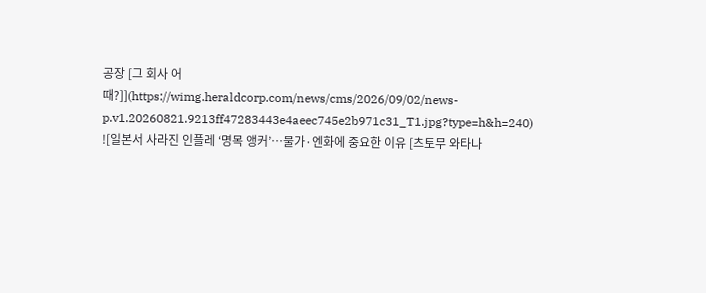공장 [그 회사 어때?]](https://wimg.heraldcorp.com/news/cms/2026/09/02/news-p.v1.20260821.9213ff47283443e4aeec745e2b971c31_T1.jpg?type=h&h=240)
![일본서 사라진 인플레 ‘명목 앵커’…물가·엔화에 중요한 이유 [츠토무 와타나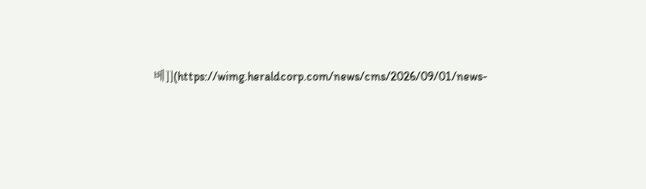베]](https://wimg.heraldcorp.com/news/cms/2026/09/01/news-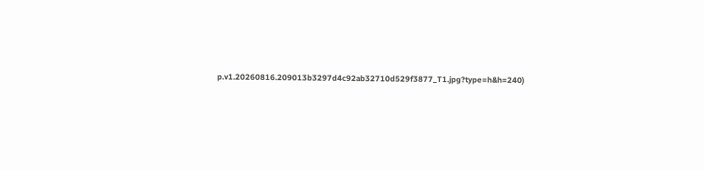p.v1.20260816.209013b3297d4c92ab32710d529f3877_T1.jpg?type=h&h=240)